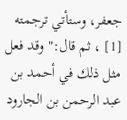جعفر، وستأتي ترجمته [1] ، ثم قال:"وقد فعل مثل ذلك في أحمد بن عبد الرحمن بن الجارود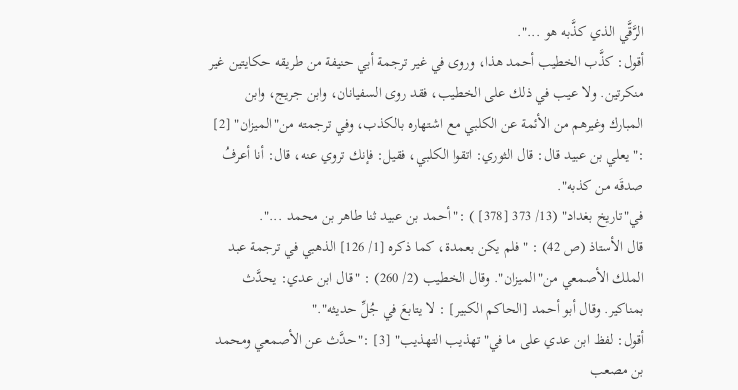الرَّقَّي الذي كذَّبه هو ...".
أقول: كذَّب الخطيب أحمد هذا، وروى في غير ترجمة أبي حنيفة من طريقه حكايتين غير منكرتين. ولا عيب في ذلك على الخطيب، فقد روى السفيانان، وابن جريج، وابن المبارك وغيرهم من الأئمة عن الكلبي مع اشتهاره بالكذب، وفي ترجمته من"الميزان" [2] :"يعلي بن عبيد قال: قال الثوري: اتقوا الكلبي، فقيل: فإنك تروي عنه، قال: أنا أعرفُ صدقَه من كذبه".
في"تاريخ بغداد" (13/ 373 [378] ) :"أحمد بن عبيد ثنا طاهر بن محمد ...".
قال الأستاذ (ص 42) : "فلم يكن بعمدة، كما ذكره [1/ 126] الذهبي في ترجمة عبد الملك الأصمعي من"الميزان". وقال الخطيب (2/ 260) : "قال ابن عدي: يحدَّث بمناكير. وقال أبو أحمد [الحاكم الكبير] : لا يتابعَ في جُلِّ حديثه"."
أقول: لفظ ابن عدي على ما في"تهذيب التهذيب" [3] :"حدَّث عن الأصمعي ومحمد بن مصعب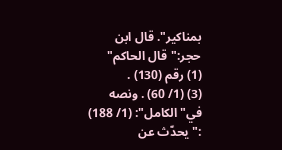بمناكير". قال ابن حجر:"قال الحاكم"
(1) رقم (130) .
(3) (1/ 60) . ونصه في"الكامل": (1/ 188) :"يحدّث عن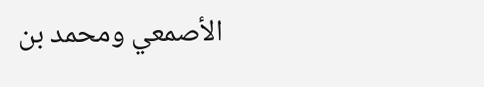الأصمعي ومحمد بن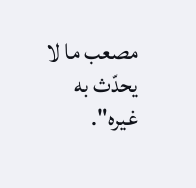مصعب ما لا يحدّث به غيره".